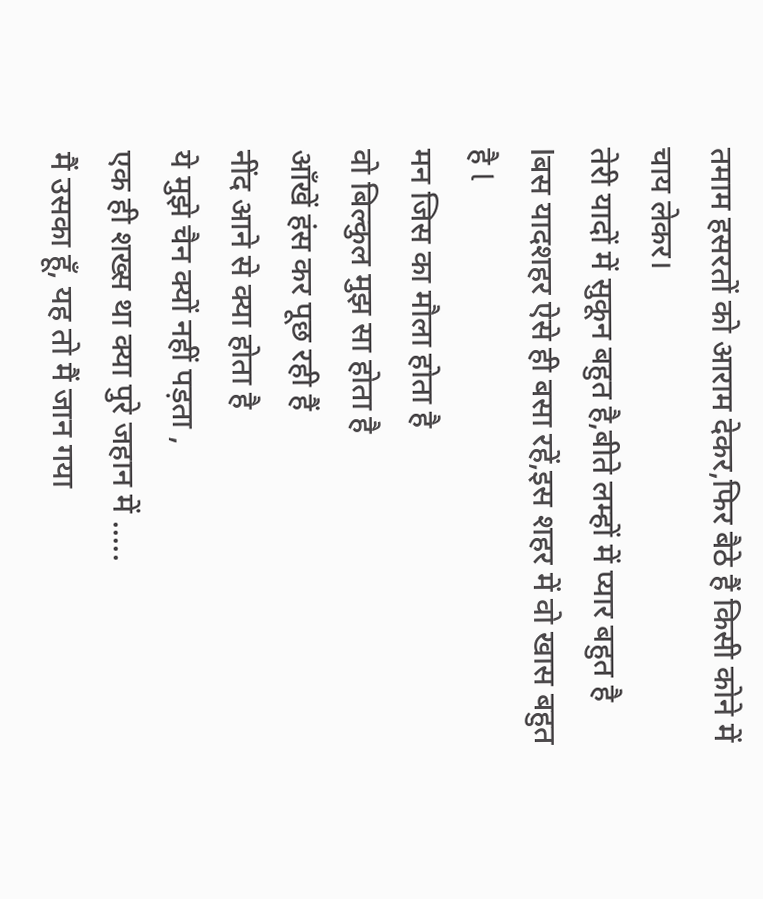तमाम हसरतों को आराम देकर,फिर बैठे हैं किसी कोने में चाय लेकर।
तेरी यादों में सुकून बहुत है,बीते लम्हों में प्यार बहुत है lबस यादशहर ऐसे ही बसा रहें,इस शहर में वो खास बहुत है l
मन जिस का मौला होता है
वो बिल्कुल मुझ सा होता है
आँखें हंस कर पूछ रही हैं
नींद आने से क्या होता है
ये मुझे चैन क्यों नहीं पड़ता ,
एक ही शख्स था क्या पुरे जहान में .....
मैं उसका हूँ, यह तो मैं जान गया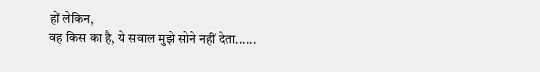हों लेकिन,
वह किस का है, ये सवाल मुझे सोने नहीं देता......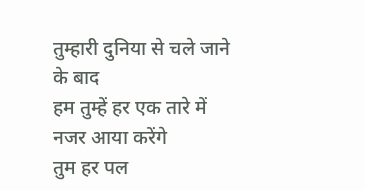तुम्हारी दुनिया से चले जाने के बाद
हम तुम्हें हर एक तारे में नजर आया करेंगे
तुम हर पल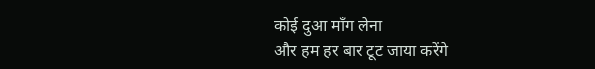कोई दुआ माँग लेना
और हम हर बार टूट जाया करेंगे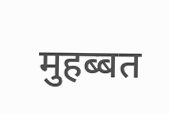मुहब्बत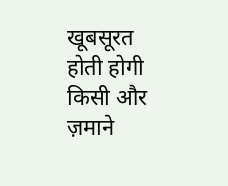खूबसूरत होती होगी किसी और ज़माने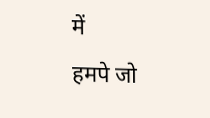में
हमपे जो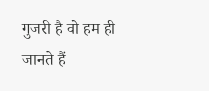गुजरी है वो हम ही जानते हैं